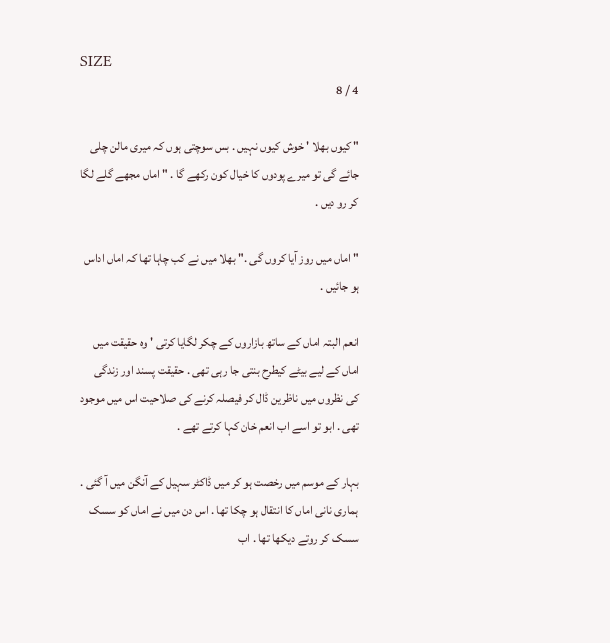SIZE
4 / 8

" کیوں بھلا ' خوش کیوں نہیں . بس سوچتی ہوں کہ میری مالن چلی جائے گی تو میرے پودوں کا خیال کون رکھے گا . " اماں مجھے گلے لگا کر رو دیں .

" اماں میں روز آیا کروں گی ." بھلا میں نے کب چاہا تھا کہ اماں اداس ہو جائیں .

انعم البتہ اماں کے ساتھ بازاروں کے چکر لگایا کرتی ' وہ حقیقت میں اماں کے لیے بیٹے کیطرح بنتی جا رہی تھی . حقیقت پسند اور زندگی کی نظروں میں ناظرین ڈال کر فیصلہ کرنے کی صلاحیت اس میں موجود تھی . ابو تو اسے اب انعم خان کہا کرتے تھے .

بہار کے موسم میں رخصت ہو کر میں ڈاکٹر سہیل کے آنگن میں آ گئی . ہماری نانی اماں کا انتقال ہو چکا تھا . اس دن میں نے اماں کو سسک سسک کر روتے دیکھا تھا . اب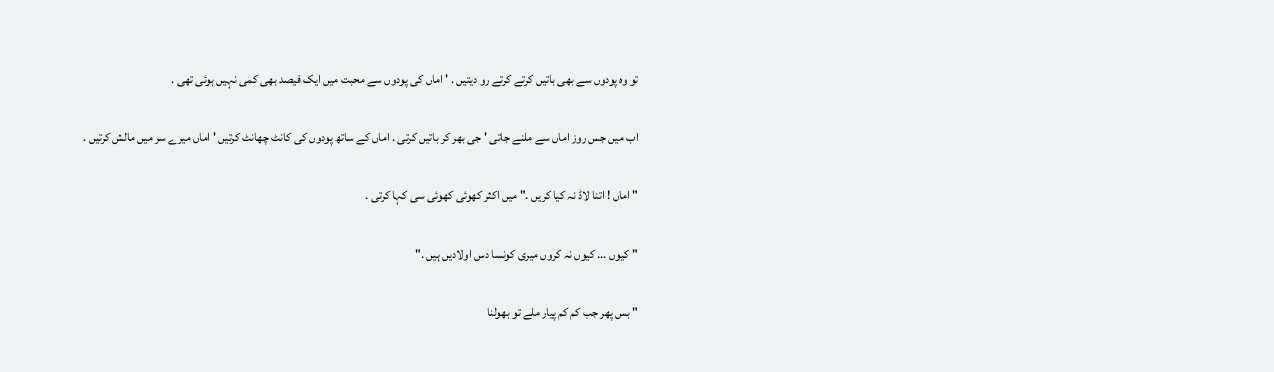تو وہ پودوں سے بھی باتیں کرتے کرتے رو دیتیں . ' اماں کی پودوں سے محبت میں ایک فیصد بھی کمی نہیں ہوئی تھی .

اب میں جس روز اماں سے ملنے جاتی ' جی بھر کر باتیں کرتی . اماں کے ساتھ پودوں کی کانٹ چھانٹ کرتیں ' اماں میرے سر میں مالش کرتیں .

" اماں ! اتنا لاڈ نہ کیا کریں ." میں اکثر کھوئی کھوئی سی کہا کرتی .

" کیوں ... کیوں نہ کروں میری کونسا دس اولادیں ہیں ."

" بس پھر جب کم کم پیار ملے تو بھولنا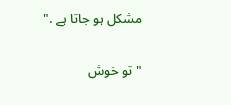مشکل ہو جاتا ہے ."

" تو خوش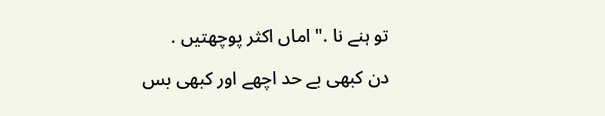تو ہنے نا ." اماں اکثر پوچھتیں .

دن کبھی بے حد اچھے اور کبھی بس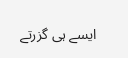ایسے ہی گزرتے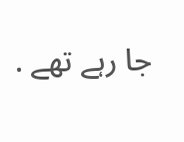جا رہے تھے .